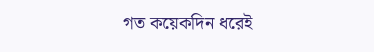গত কয়েকদিন ধরেই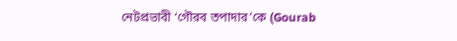নেটপ্রভাবী ‘গৌরব তপাদার’কে (Gourab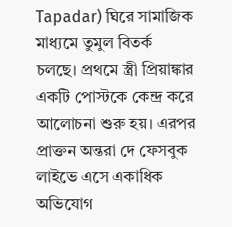Tapadar) ঘিরে সামাজিক মাধ্যমে তুমুল বিতর্ক চলছে। প্রথমে স্ত্রী প্রিয়াঙ্কার একটি পোস্টকে কেন্দ্র করে আলোচনা শুরু হয়। এরপর প্রাক্তন অন্তরা দে ফেসবুক লাইভে এসে একাধিক অভিযোগ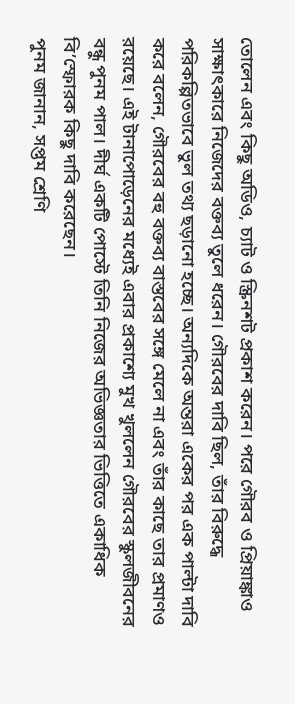তোলেন এবং কিছু অডিও, চ্যাট ও স্ক্রিনশট প্রকাশ করেন। পরে গৌরব ও প্রিয়াঙ্কাও সাক্ষাৎকারে নিজেদের বক্তব্য তুলে ধরেন। গৌরবের দাবি ছিল, তাঁর বিরুদ্ধে পরিকল্পিতভাবে ভুল তথ্য ছড়ানো হচ্ছে। অন্যদিকে অন্তরা একের পর এক পাল্টা দাবি করে বলেন, গৌরবের বহু বক্তব্য বাস্তবের সঙ্গে মেলে না এবং তাঁর কাছে তার প্রমাণও রয়েছে। এই টানাপোড়েনের মধ্যেই এবার প্রকাশ্যে মুখ খুললেন গৌরবের স্কুলজীবনের বন্ধু পুনম পাল। দীর্ঘ একটি পোস্টে তিনি নিজের অভিজ্ঞতার ভিত্তিতে একাধিক বি’স্ফোরক কিছু দাবি করেছেন।
পুনম জানান, সপ্তম শ্রেণি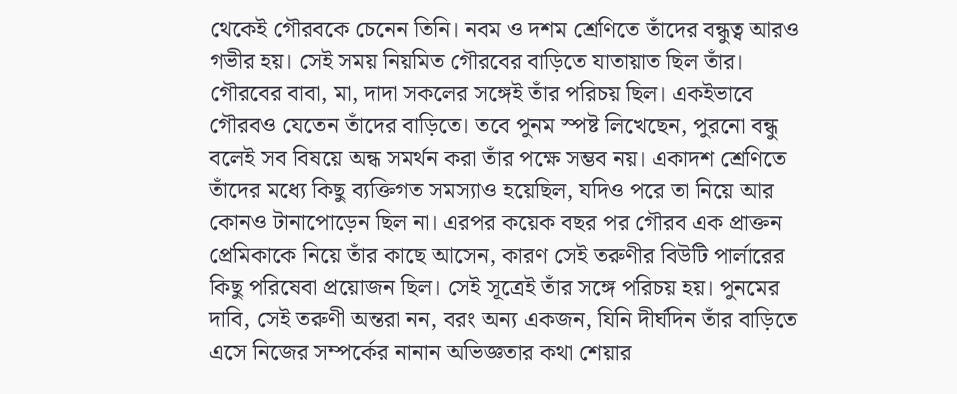থেকেই গৌরবকে চেনেন তিনি। নবম ও দশম শ্রেণিতে তাঁদের বন্ধুত্ব আরও গভীর হয়। সেই সময় নিয়মিত গৌরবের বাড়িতে যাতায়াত ছিল তাঁর। গৌরবের বাবা, মা, দাদা সকলের সঙ্গেই তাঁর পরিচয় ছিল। একইভাবে গৌরবও যেতেন তাঁদের বাড়িতে। তবে পুনম স্পষ্ট লিখেছেন, পুরনো বন্ধু বলেই সব বিষয়ে অন্ধ সমর্থন করা তাঁর পক্ষে সম্ভব নয়। একাদশ শ্রেণিতে তাঁদের মধ্যে কিছু ব্যক্তিগত সমস্যাও হয়েছিল, যদিও পরে তা নিয়ে আর কোনও টানাপোড়েন ছিল না। এরপর কয়েক বছর পর গৌরব এক প্রাক্তন প্রেমিকাকে নিয়ে তাঁর কাছে আসেন, কারণ সেই তরুণীর বিউটি পার্লারের কিছু পরিষেবা প্রয়োজন ছিল। সেই সূত্রেই তাঁর সঙ্গে পরিচয় হয়। পুনমের দাবি, সেই তরুণী অন্তরা নন, বরং অন্য একজন, যিনি দীর্ঘদিন তাঁর বাড়িতে এসে নিজের সম্পর্কের নানান অভিজ্ঞতার কথা শেয়ার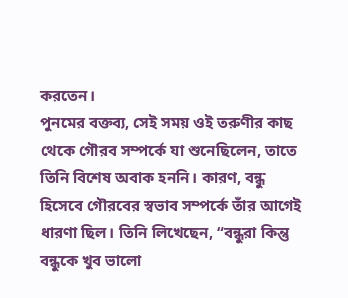করতেন।
পুনমের বক্তব্য, সেই সময় ওই তরুণীর কাছ থেকে গৌরব সম্পর্কে যা শুনেছিলেন, তাতে তিনি বিশেষ অবাক হননি। কারণ, বন্ধু হিসেবে গৌরবের স্বভাব সম্পর্কে তাঁর আগেই ধারণা ছিল। তিনি লিখেছেন, “বন্ধুরা কিন্তু বন্ধুকে খুব ভালো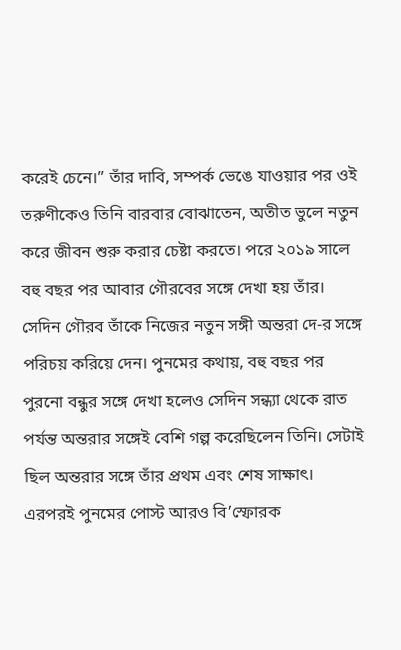করেই চেনে।” তাঁর দাবি, সম্পর্ক ভেঙে যাওয়ার পর ওই তরুণীকেও তিনি বারবার বোঝাতেন, অতীত ভুলে নতুন করে জীবন শুরু করার চেষ্টা করতে। পরে ২০১৯ সালে বহু বছর পর আবার গৌরবের সঙ্গে দেখা হয় তাঁর। সেদিন গৌরব তাঁকে নিজের নতুন সঙ্গী অন্তরা দে-র সঙ্গে পরিচয় করিয়ে দেন। পুনমের কথায়, বহু বছর পর পুরনো বন্ধুর সঙ্গে দেখা হলেও সেদিন সন্ধ্যা থেকে রাত পর্যন্ত অন্তরার সঙ্গেই বেশি গল্প করেছিলেন তিনি। সেটাই ছিল অন্তরার সঙ্গে তাঁর প্রথম এবং শেষ সাক্ষাৎ।
এরপরই পুনমের পোস্ট আরও বি’স্ফোরক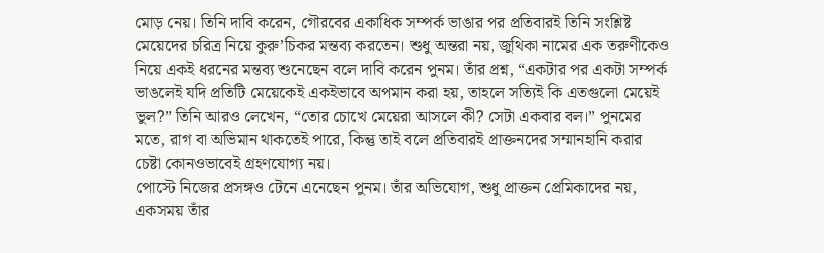মোড় নেয়। তিনি দাবি করেন, গৌরবের একাধিক সম্পর্ক ভাঙার পর প্রতিবারই তিনি সংশ্লিষ্ট মেয়েদের চরিত্র নিয়ে কুরু’চিকর মন্তব্য করতেন। শুধু অন্তরা নয়, জুথিকা নামের এক তরুণীকেও নিয়ে একই ধরনের মন্তব্য শুনেছেন বলে দাবি করেন পুনম। তাঁর প্রশ্ন, “একটার পর একটা সম্পর্ক ভাঙলেই যদি প্রতিটি মেয়েকেই একইভাবে অপমান করা হয়, তাহলে সত্যিই কি এতগুলো মেয়েই ভুল?” তিনি আরও লেখেন, “তোর চোখে মেয়েরা আসলে কী? সেটা একবার বল।” পুনমের মতে, রাগ বা অভিমান থাকতেই পারে, কিন্তু তাই বলে প্রতিবারই প্রাক্তনদের সম্মানহানি করার চেষ্টা কোনওভাবেই গ্রহণযোগ্য নয়।
পোস্টে নিজের প্রসঙ্গও টেনে এনেছেন পুনম। তাঁর অভিযোগ, শুধু প্রাক্তন প্রেমিকাদের নয়, একসময় তাঁর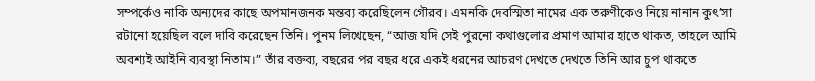সম্পর্কেও নাকি অন্যদের কাছে অপমানজনক মন্তব্য করেছিলেন গৌরব। এমনকি দেবস্মিতা নামের এক তরুণীকেও নিয়ে নানান কুৎ’সা রটানো হয়েছিল বলে দাবি করেছেন তিনি। পুনম লিখেছেন, “আজ যদি সেই পুরনো কথাগুলোর প্রমাণ আমার হাতে থাকত, তাহলে আমি অবশ্যই আইনি ব্যবস্থা নিতাম।” তাঁর বক্তব্য, বছরের পর বছর ধরে একই ধরনের আচরণ দেখতে দেখতে তিনি আর চুপ থাকতে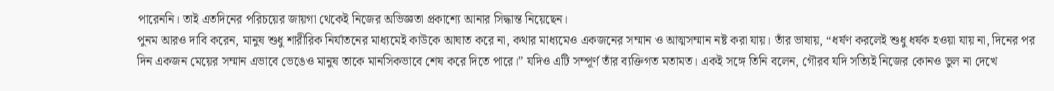পারেননি। তাই এতদিনের পরিচয়ের জায়গা থেকেই নিজের অভিজ্ঞতা প্রকাশ্যে আনার সিদ্ধান্ত নিয়েছেন।
পুনম আরও দাবি করেন, মানুষ শুধু শারীরিক নির্যাতনের মাধ্যমেই কাউকে আঘাত করে না, কথার মাধ্যমেও একজনের সম্মান ও আত্মসম্মান নষ্ট করা যায়। তাঁর ভাষায়, “ধর্ষণ করলেই শুধু ধর্ষক হওয়া যায় না, দিনের পর দিন একজন মেয়ের সম্মান এভাবে ভেঙেও মানুষ তাকে মানসিকভাবে শেষ করে দিতে পারে।” যদিও এটি সম্পূর্ণ তাঁর ব্যক্তিগত মতামত। একই সঙ্গে তিনি বলেন, গৌরব যদি সত্যিই নিজের কোনও ভুল না দেখে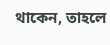থাকেন, তাহলে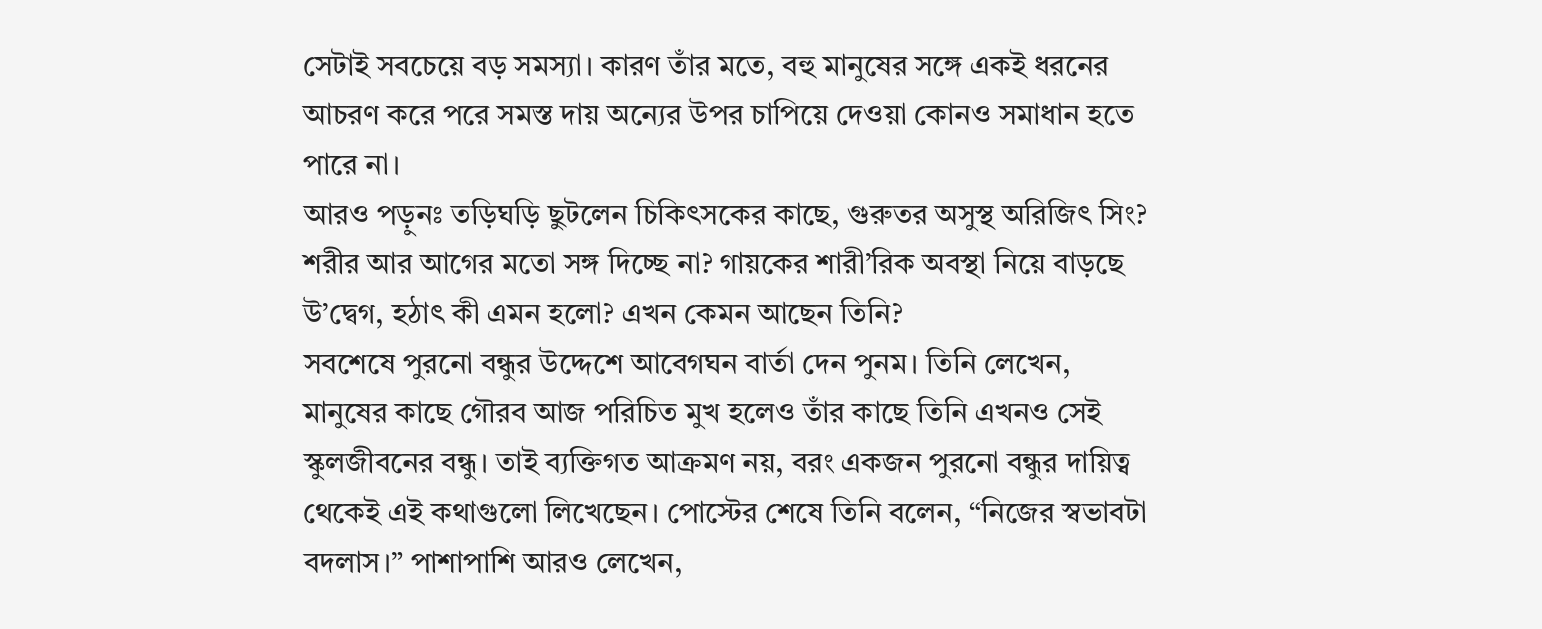সেটাই সবচেয়ে বড় সমস্যা। কারণ তাঁর মতে, বহু মানুষের সঙ্গে একই ধরনের আচরণ করে পরে সমস্ত দায় অন্যের উপর চাপিয়ে দেওয়া কোনও সমাধান হতে পারে না।
আরও পড়ুনঃ তড়িঘড়ি ছুটলেন চিকিৎসকের কাছে, গুরুতর অসুস্থ অরিজিৎ সিং? শরীর আর আগের মতো সঙ্গ দিচ্ছে না? গায়কের শারী’রিক অবস্থা নিয়ে বাড়ছে উ’দ্বেগ, হঠাৎ কী এমন হলো? এখন কেমন আছেন তিনি?
সবশেষে পুরনো বন্ধুর উদ্দেশে আবেগঘন বার্তা দেন পুনম। তিনি লেখেন, মানুষের কাছে গৌরব আজ পরিচিত মুখ হলেও তাঁর কাছে তিনি এখনও সেই স্কুলজীবনের বন্ধু। তাই ব্যক্তিগত আক্রমণ নয়, বরং একজন পুরনো বন্ধুর দায়িত্ব থেকেই এই কথাগুলো লিখেছেন। পোস্টের শেষে তিনি বলেন, “নিজের স্বভাবটা বদলাস।” পাশাপাশি আরও লেখেন,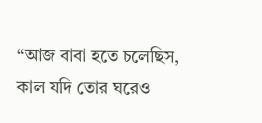“আজ বাবা হতে চলেছিস, কাল যদি তোর ঘরেও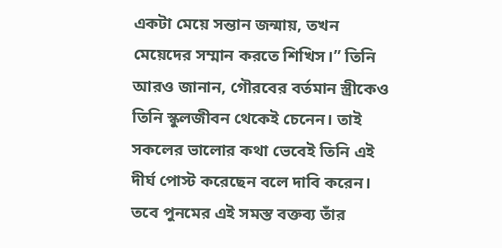একটা মেয়ে সন্তান জন্মায়, তখন মেয়েদের সম্মান করতে শিখিস।” তিনি আরও জানান, গৌরবের বর্তমান স্ত্রীকেও তিনি স্কুলজীবন থেকেই চেনেন। তাই সকলের ভালোর কথা ভেবেই তিনি এই দীর্ঘ পোস্ট করেছেন বলে দাবি করেন। তবে পুনমের এই সমস্ত বক্তব্য তাঁর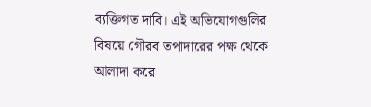ব্যক্তিগত দাবি। এই অভিযোগগুলির বিষয়ে গৌরব তপাদারের পক্ষ থেকে আলাদা করে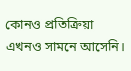কোনও প্রতিক্রিয়া এখনও সামনে আসেনি।